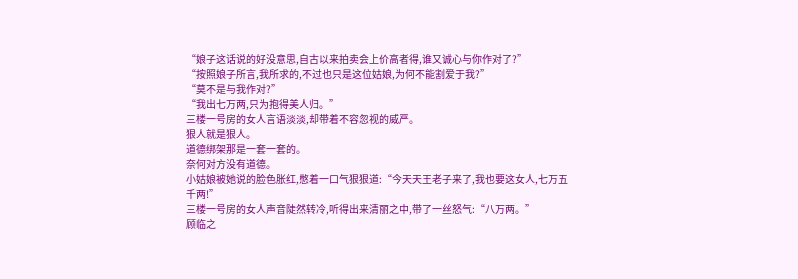“娘子这话说的好没意思,自古以来拍卖会上价高者得,谁又诚心与你作对了?”
“按照娘子所言,我所求的,不过也只是这位姑娘,为何不能割爱于我?”
“莫不是与我作对?”
“我出七万两,只为抱得美人归。”
三楼一号房的女人言语淡淡,却带着不容忽视的威严。
狠人就是狠人。
道德绑架那是一套一套的。
奈何对方没有道德。
小姑娘被她说的脸色胀红,憋着一口气狠狠道:“今天天王老子来了,我也要这女人,七万五千两!”
三楼一号房的女人声音陡然转冷,听得出来清丽之中,带了一丝怒气:“八万两。”
顾临之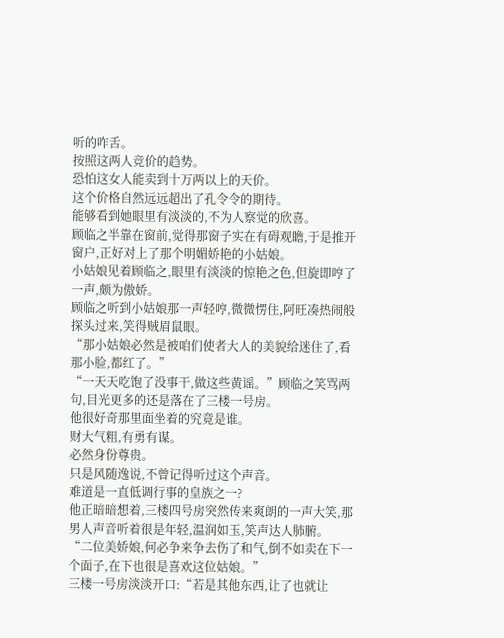听的咋舌。
按照这两人竞价的趋势。
恐怕这女人能卖到十万两以上的天价。
这个价格自然远远超出了孔令令的期待。
能够看到她眼里有淡淡的,不为人察觉的欣喜。
顾临之半靠在窗前,觉得那窗子实在有碍观瞻,于是推开窗户,正好对上了那个明媚娇艳的小姑娘。
小姑娘见着顾临之,眼里有淡淡的惊艳之色,但旋即哼了一声,颇为傲娇。
顾临之听到小姑娘那一声轻哼,微微愣住,阿旺凑热闹般探头过来,笑得贼眉鼠眼。
“那小姑娘必然是被咱们使者大人的美貌给迷住了,看那小脸,都红了。”
“一天天吃饱了没事干,做这些黄谣。”顾临之笑骂两句,目光更多的还是落在了三楼一号房。
他很好奇那里面坐着的究竟是谁。
财大气粗,有勇有谋。
必然身份尊贵。
只是风随逸说,不曾记得听过这个声音。
难道是一直低调行事的皇族之一?
他正暗暗想着,三楼四号房突然传来爽朗的一声大笑,那男人声音听着很是年轻,温润如玉,笑声达人肺腑。
“二位美娇娘,何必争来争去伤了和气,倒不如卖在下一个面子,在下也很是喜欢这位姑娘。”
三楼一号房淡淡开口:“若是其他东西,让了也就让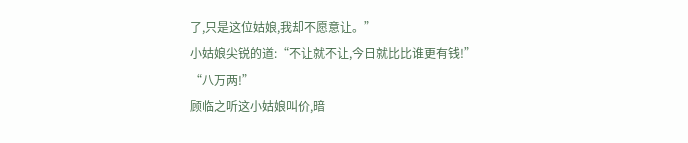了,只是这位姑娘,我却不愿意让。”
小姑娘尖锐的道:“不让就不让,今日就比比谁更有钱!”
“八万两!”
顾临之听这小姑娘叫价,暗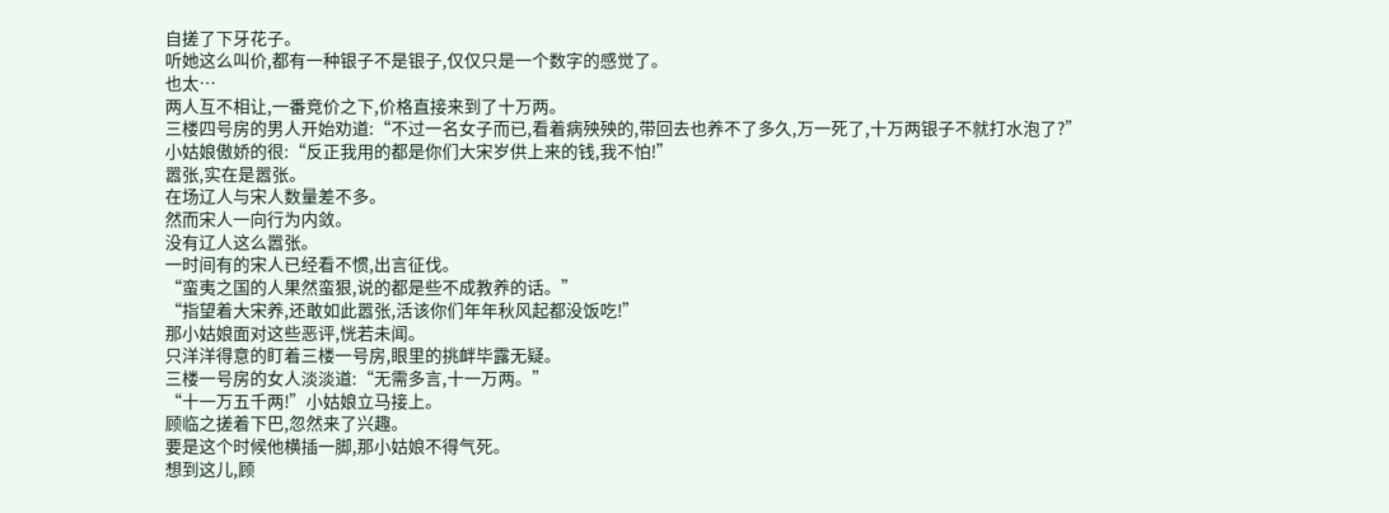自搓了下牙花子。
听她这么叫价,都有一种银子不是银子,仅仅只是一个数字的感觉了。
也太…
两人互不相让,一番竞价之下,价格直接来到了十万两。
三楼四号房的男人开始劝道:“不过一名女子而已,看着病殃殃的,带回去也养不了多久,万一死了,十万两银子不就打水泡了?”
小姑娘傲娇的很:“反正我用的都是你们大宋岁供上来的钱,我不怕!”
嚣张,实在是嚣张。
在场辽人与宋人数量差不多。
然而宋人一向行为内敛。
没有辽人这么嚣张。
一时间有的宋人已经看不惯,出言征伐。
“蛮夷之国的人果然蛮狠,说的都是些不成教养的话。”
“指望着大宋养,还敢如此嚣张,活该你们年年秋风起都没饭吃!”
那小姑娘面对这些恶评,恍若未闻。
只洋洋得意的盯着三楼一号房,眼里的挑衅毕露无疑。
三楼一号房的女人淡淡道:“无需多言,十一万两。”
“十一万五千两!”小姑娘立马接上。
顾临之搓着下巴,忽然来了兴趣。
要是这个时候他横插一脚,那小姑娘不得气死。
想到这儿,顾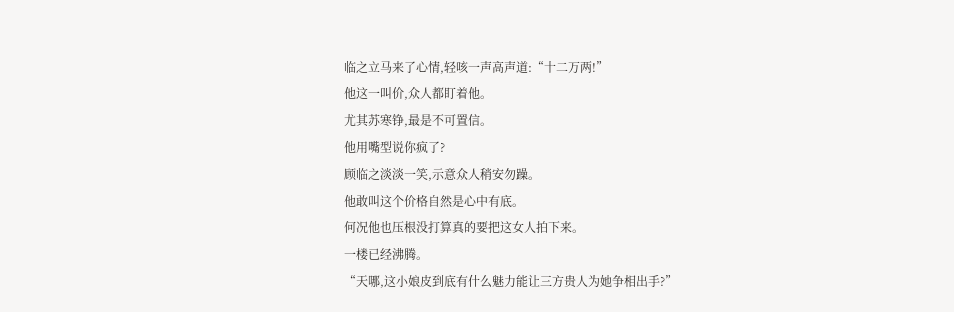临之立马来了心情,轻咳一声高声道:“十二万两!”
他这一叫价,众人都盯着他。
尤其苏寒铮,最是不可置信。
他用嘴型说你疯了?
顾临之淡淡一笑,示意众人稍安勿躁。
他敢叫这个价格自然是心中有底。
何况他也压根没打算真的要把这女人拍下来。
一楼已经沸腾。
“天哪,这小娘皮到底有什么魅力能让三方贵人为她争相出手?”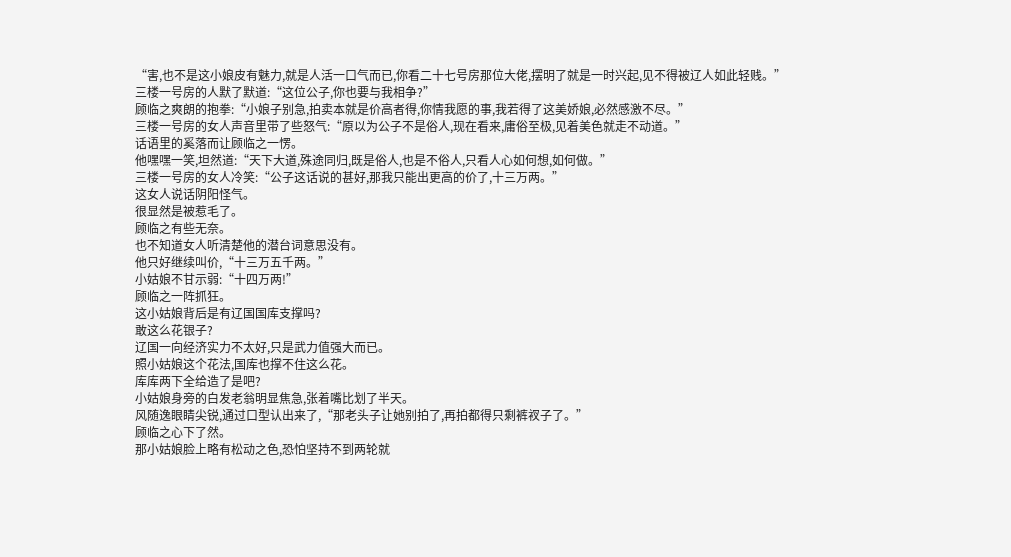“害,也不是这小娘皮有魅力,就是人活一口气而已,你看二十七号房那位大佬,摆明了就是一时兴起,见不得被辽人如此轻贱。”
三楼一号房的人默了默道:“这位公子,你也要与我相争?”
顾临之爽朗的抱拳:“小娘子别急,拍卖本就是价高者得,你情我愿的事,我若得了这美娇娘,必然感激不尽。”
三楼一号房的女人声音里带了些怒气:“原以为公子不是俗人,现在看来,庸俗至极,见着美色就走不动道。”
话语里的奚落而让顾临之一愣。
他嘿嘿一笑,坦然道:“天下大道,殊途同归,既是俗人,也是不俗人,只看人心如何想,如何做。”
三楼一号房的女人冷笑:“公子这话说的甚好,那我只能出更高的价了,十三万两。”
这女人说话阴阳怪气。
很显然是被惹毛了。
顾临之有些无奈。
也不知道女人听清楚他的潜台词意思没有。
他只好继续叫价,“十三万五千两。”
小姑娘不甘示弱:“十四万两!”
顾临之一阵抓狂。
这小姑娘背后是有辽国国库支撑吗?
敢这么花银子?
辽国一向经济实力不太好,只是武力值强大而已。
照小姑娘这个花法,国库也撑不住这么花。
库库两下全给造了是吧?
小姑娘身旁的白发老翁明显焦急,张着嘴比划了半天。
风随逸眼睛尖锐,通过口型认出来了,“那老头子让她别拍了,再拍都得只剩裤衩子了。”
顾临之心下了然。
那小姑娘脸上略有松动之色,恐怕坚持不到两轮就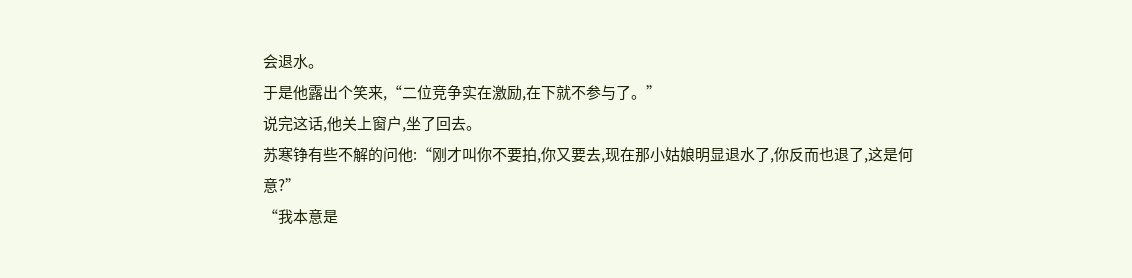会退水。
于是他露出个笑来,“二位竞争实在激励,在下就不参与了。”
说完这话,他关上窗户,坐了回去。
苏寒铮有些不解的问他:“刚才叫你不要拍,你又要去,现在那小姑娘明显退水了,你反而也退了,这是何意?”
“我本意是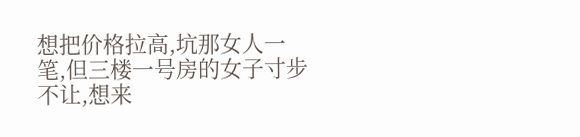想把价格拉高,坑那女人一笔,但三楼一号房的女子寸步不让,想来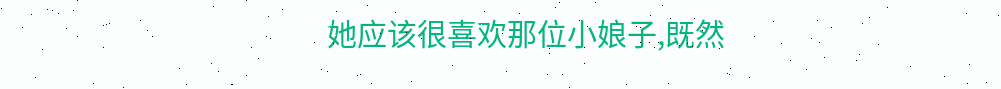她应该很喜欢那位小娘子,既然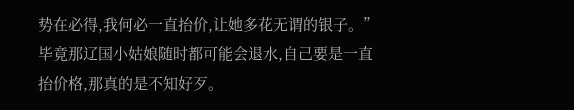势在必得,我何必一直抬价,让她多花无谓的银子。”
毕竟那辽国小姑娘随时都可能会退水,自己要是一直抬价格,那真的是不知好歹。